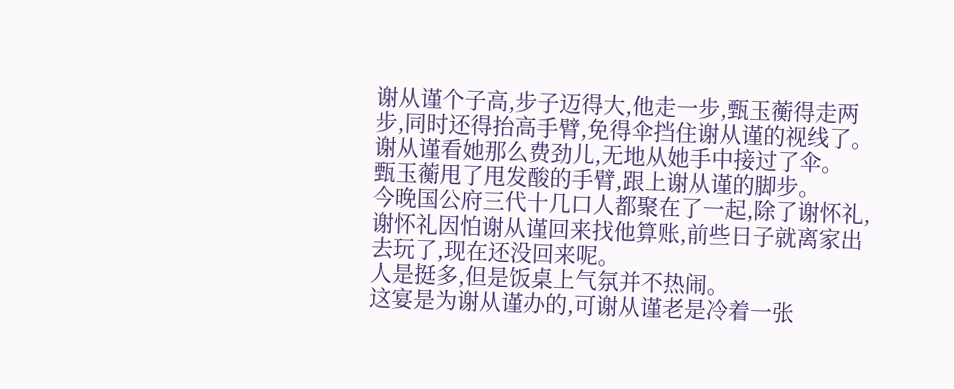谢从谨个子高,步子迈得大,他走一步,甄玉蘅得走两步,同时还得抬高手臂,免得伞挡住谢从谨的视线了。
谢从谨看她那么费劲儿,无地从她手中接过了伞。
甄玉蘅甩了甩发酸的手臂,跟上谢从谨的脚步。
今晚国公府三代十几口人都聚在了一起,除了谢怀礼,谢怀礼因怕谢从谨回来找他算账,前些日子就离家出去玩了,现在还没回来呢。
人是挺多,但是饭桌上气氛并不热闹。
这宴是为谢从谨办的,可谢从谨老是冷着一张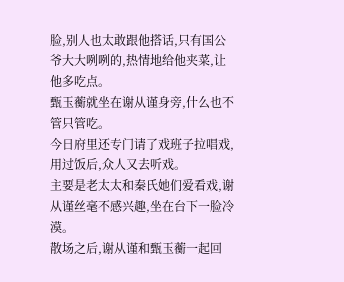脸,别人也太敢跟他搭话,只有国公爷大大咧咧的,热情地给他夹菜,让他多吃点。
甄玉蘅就坐在谢从谨身旁,什么也不管只管吃。
今日府里还专门请了戏班子拉唱戏,用过饭后,众人又去听戏。
主要是老太太和秦氏她们爱看戏,谢从谨丝毫不感兴趣,坐在台下一脸冷漠。
散场之后,谢从谨和甄玉蘅一起回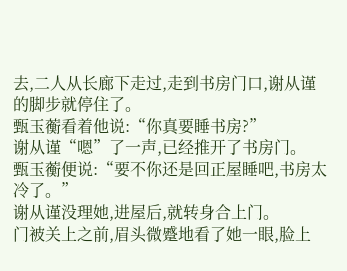去,二人从长廊下走过,走到书房门口,谢从谨的脚步就停住了。
甄玉蘅看着他说:“你真要睡书房?”
谢从谨“嗯”了一声,已经推开了书房门。
甄玉蘅便说:“要不你还是回正屋睡吧,书房太冷了。”
谢从谨没理她,进屋后,就转身合上门。
门被关上之前,眉头微蹙地看了她一眼,脸上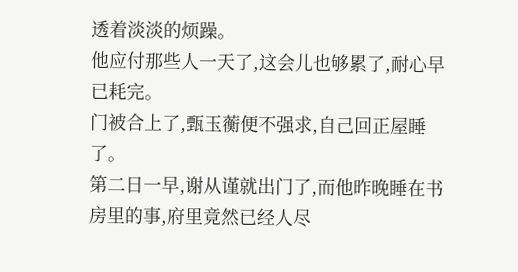透着淡淡的烦躁。
他应付那些人一天了,这会儿也够累了,耐心早已耗完。
门被合上了,甄玉蘅便不强求,自己回正屋睡了。
第二日一早,谢从谨就出门了,而他昨晚睡在书房里的事,府里竟然已经人尽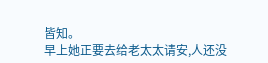皆知。
早上她正要去给老太太请安,人还没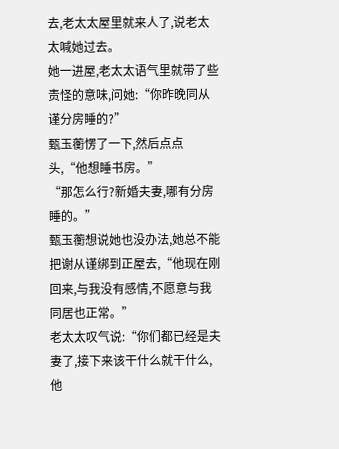去,老太太屋里就来人了,说老太太喊她过去。
她一进屋,老太太语气里就带了些责怪的意味,问她:“你昨晚同从谨分房睡的?”
甄玉蘅愣了一下,然后点点头,“他想睡书房。”
“那怎么行?新婚夫妻,哪有分房睡的。”
甄玉蘅想说她也没办法,她总不能把谢从谨绑到正屋去,“他现在刚回来,与我没有感情,不愿意与我同居也正常。”
老太太叹气说:“你们都已经是夫妻了,接下来该干什么就干什么,他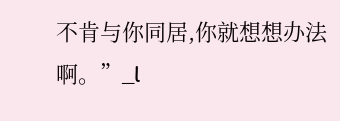不肯与你同居,你就想想办法啊。”_l